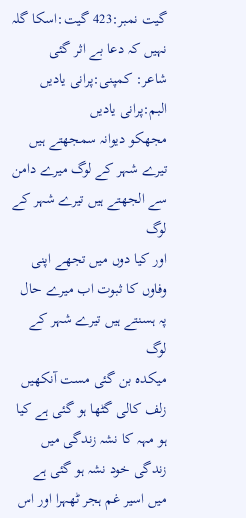گیت نمبر:423 گیت:اسکا گلہ نہیں کہ دعا بے اثر گئی
شاعر: کمپنی:پرانی یادیں البم:پرانی یادیں
مجھکو دیوانہ سمجھتے ہیں تیرے شہر کے لوگ میرے دامن سے الجھتے ہیں تیرے شہر کے لوگ
اور کیا دوں میں تجھے اپنی وفاوں کا ثبوت اب میرے حال پہ ہسنتے ہیں تیرے شہر کے لوگ
میکدہ بن گئی مست آنکھیں زلف کالی گٹھا ہو گئی ہے کیا ہو مہہ کا نشہ زندگی میں زندگی خود نشہ ہو گئی ہے
میں اسیر غم ہجر ٹھہرا اور اس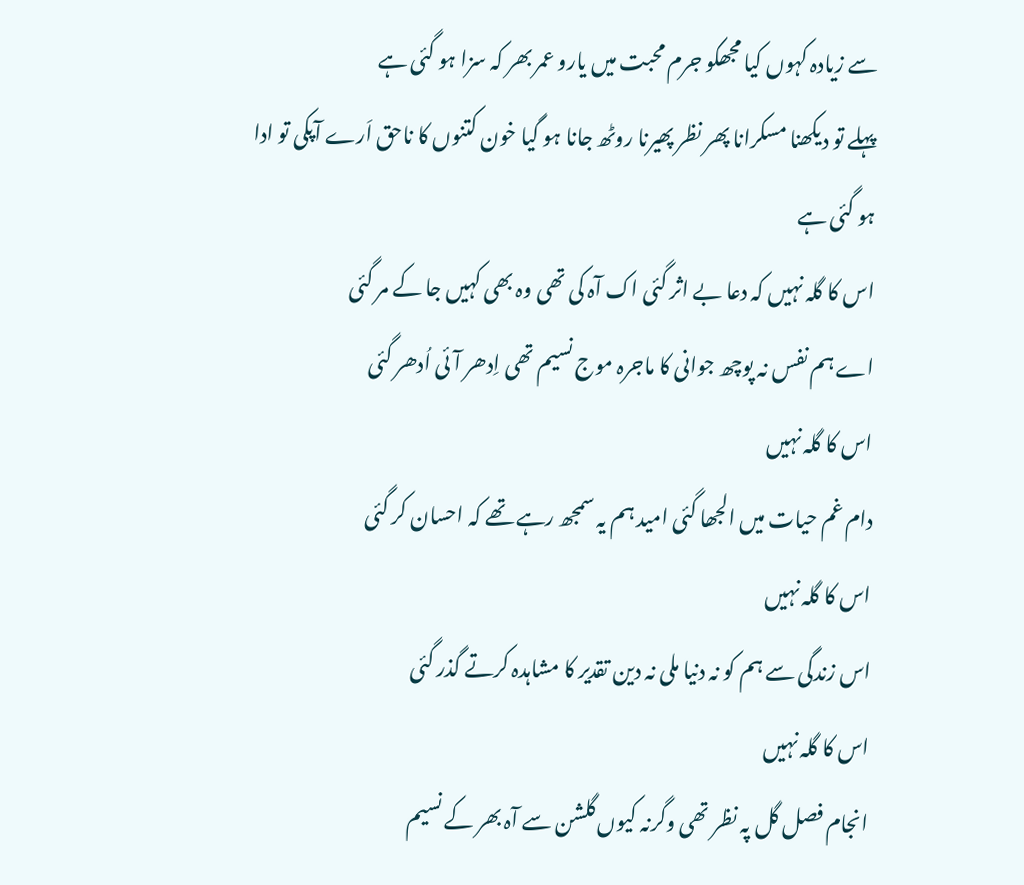سے زیادہ کہوں کیا مجھکو جرم محبت میں یارو عمر بھر کہ سزا ہو گئی ہے
پہلے تو دیکھنا مسکرانا پھر نظر پھیرنا روٹھ جانا ہو گیا خون کتنوں کا ناحق اَرے آپکی تو ادا ہو گئی ہے
اس کا گلہ نہیں کہ دعا بے اثر گئی اک آہ کی تھی وہ بھی کہیں جا کے مر گئی
اے ہم نفس نہ پوچھ جوانی کا ماجرہ موج نسیم تھی اِدھر آئی اُدھر گئی
اس کا گلہ نہیں
دام غم حیات میں الجھا گئی امید ہم یہ سمجھ رہے تھے کہ احسان کر گئی
اس کا گلہ نہیں
اس زندگی سے ہم کو نہ دنیا ملی نہ دین تقدیر کا مشاہدہ کرتے گذر گئی
اس کا گلہ نہیں
انجام فصل گل پہ نظر تھی وگرنہ کیوں گلشن سے آہ بھر کے نسیم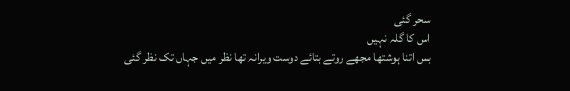سحر گئی
اس کا گلہ نہیں
بس اتنا ہوشتھا مجھے روتے بتائے دوست ویرانہ تھا نظر میں جہاں تک نظر گئی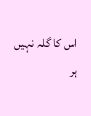اس کا گلہ نہیں
ہر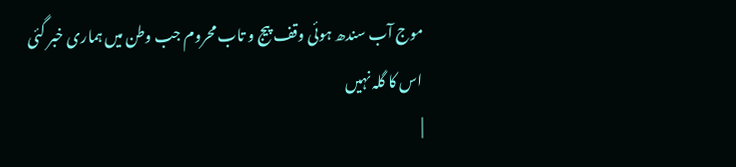موج آب سندھ ہوئی وقف پیج و تاب محروم جب وطن میں ہماری خبر گئی
اس کا گلہ نہیں
|